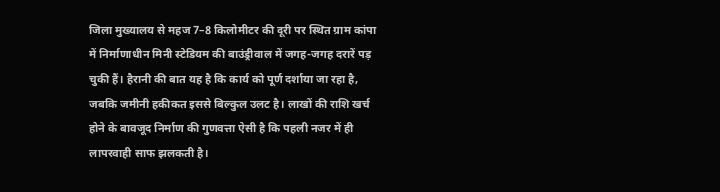जिला मुख्यालय से महज 7–8 किलोमीटर की दूरी पर स्थित ग्राम कांपा में निर्माणाधीन मिनी स्टेडियम की बाउंड्रीवाल में जगह-जगह दरारें पड़ चुकी हैं। हैरानी की बात यह है कि कार्य को पूर्ण दर्शाया जा रहा है, जबकि जमीनी हकीकत इससे बिल्कुल उलट है। लाखों की राशि खर्च होने के बावजूद निर्माण की गुणवत्ता ऐसी है कि पहली नजर में ही लापरवाही साफ झलकती है।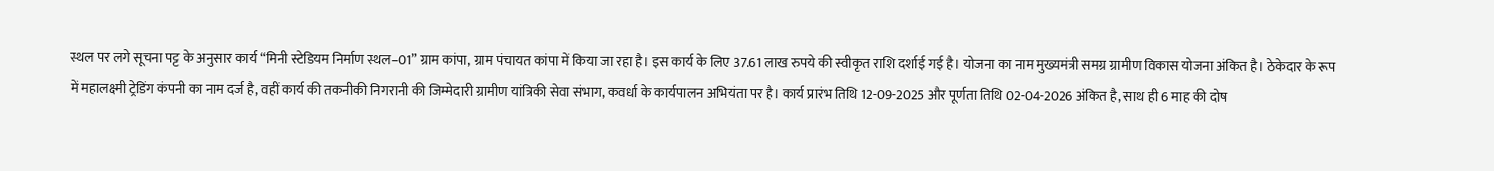स्थल पर लगे सूचना पट्ट के अनुसार कार्य “मिनी स्टेडियम निर्माण स्थल–01” ग्राम कांपा, ग्राम पंचायत कांपा में किया जा रहा है। इस कार्य के लिए 37.61 लाख रुपये की स्वीकृत राशि दर्शाई गई है। योजना का नाम मुख्यमंत्री समग्र ग्रामीण विकास योजना अंकित है। ठेकेदार के रूप में महालक्ष्मी ट्रेडिंग कंपनी का नाम दर्ज है, वहीं कार्य की तकनीकी निगरानी की जिम्मेदारी ग्रामीण यांत्रिकी सेवा संभाग, कवर्धा के कार्यपालन अभियंता पर है। कार्य प्रारंभ तिथि 12-09-2025 और पूर्णता तिथि 02-04-2026 अंकित है, साथ ही 6 माह की दोष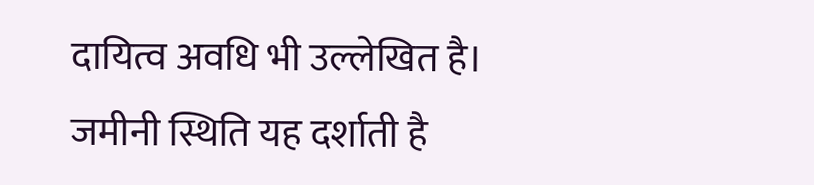दायित्व अवधि भी उल्लेखित है।
जमीनी स्थिति यह दर्शाती है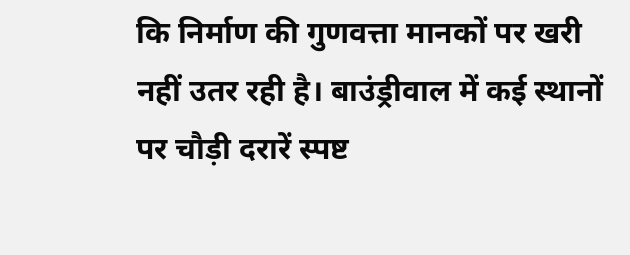कि निर्माण की गुणवत्ता मानकों पर खरी नहीं उतर रही है। बाउंड्रीवाल में कई स्थानों पर चौड़ी दरारें स्पष्ट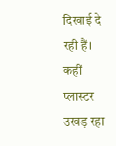दिखाई दे रही हैं। कहीं प्लास्टर उखड़ रहा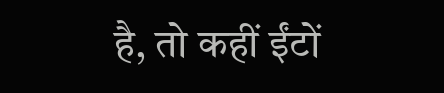है, तो कहीं ईंटों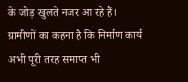के जोड़ खुलते नजर आ रहे हैं। ग्रामीणों का कहना है कि निर्माण कार्य अभी पूरी तरह समाप्त भी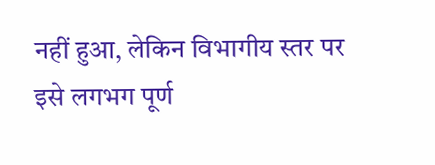नहीं हुआ, लेकिन विभागीय स्तर पर इसे लगभग पूर्ण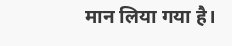मान लिया गया है।